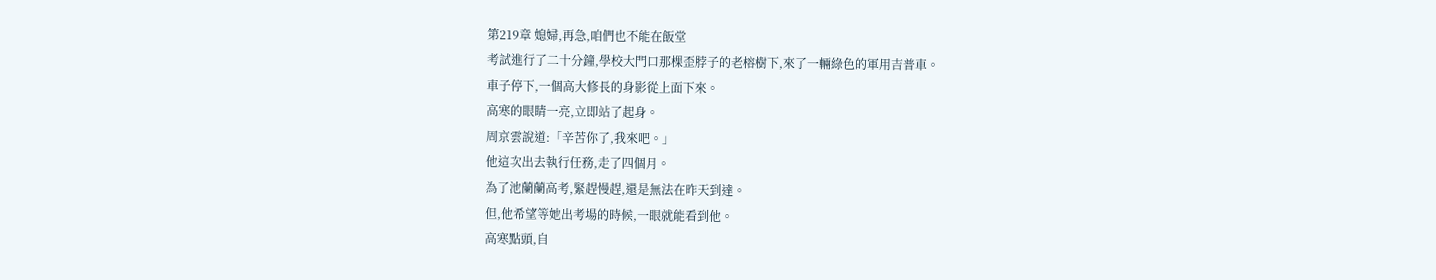第219章 媳婦,再急,咱們也不能在飯堂
考試進行了二十分鐘,學校大門口那棵歪脖子的老榕樹下,來了一輛綠色的軍用吉普車。
車子停下,一個高大修長的身影從上面下來。
高寒的眼睛一亮,立即站了起身。
周京雲說道:「辛苦你了,我來吧。」
他這次出去執行任務,走了四個月。
為了池蘭蘭高考,緊趕慢趕,還是無法在昨天到達。
但,他希望等她出考場的時候,一眼就能看到他。
高寒點頭,自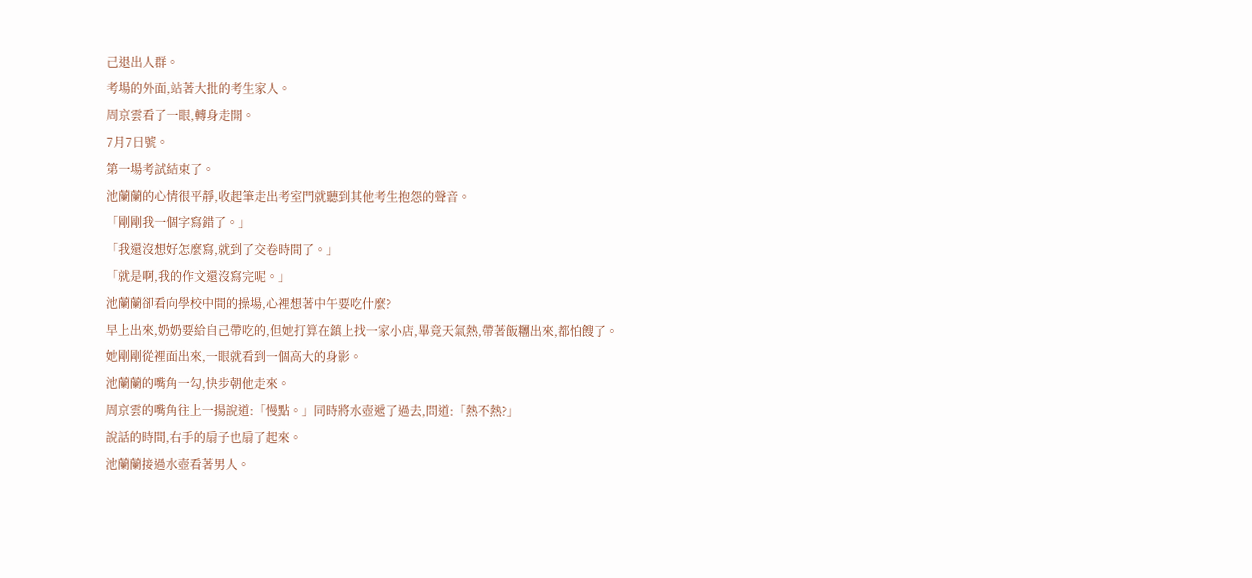己退出人群。
考場的外面,站著大批的考生家人。
周京雲看了一眼,轉身走開。
7月7日號。
第一場考試結束了。
池蘭蘭的心情很平靜,收起筆走出考室門就聽到其他考生抱怨的聲音。
「剛剛我一個字寫錯了。」
「我還沒想好怎麼寫,就到了交卷時間了。」
「就是啊,我的作文還沒寫完呢。」
池蘭蘭卻看向學校中間的操場,心裡想著中午要吃什麼?
早上出來,奶奶要給自己帶吃的,但她打算在鎮上找一家小店,畢竟天氣熱,帶著飯糰出來,都怕餿了。
她剛剛從裡面出來,一眼就看到一個高大的身影。
池蘭蘭的嘴角一勾,快步朝他走來。
周京雲的嘴角往上一揚說道:「慢點。」同時將水壺遞了過去,問道:「熱不熱?」
說話的時間,右手的扇子也扇了起來。
池蘭蘭接過水壺看著男人。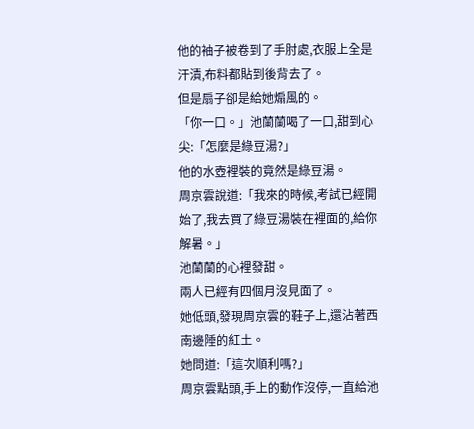他的袖子被卷到了手肘處,衣服上全是汗漬,布料都貼到後背去了。
但是扇子卻是給她煽風的。
「你一口。」池蘭蘭喝了一口,甜到心尖:「怎麼是綠豆湯?」
他的水壺裡裝的竟然是綠豆湯。
周京雲說道:「我來的時候,考試已經開始了,我去買了綠豆湯裝在裡面的,給你解暑。」
池蘭蘭的心裡發甜。
兩人已經有四個月沒見面了。
她低頭,發現周京雲的鞋子上,還沾著西南邊陲的紅土。
她問道:「這次順利嗎?」
周京雲點頭,手上的動作沒停,一直給池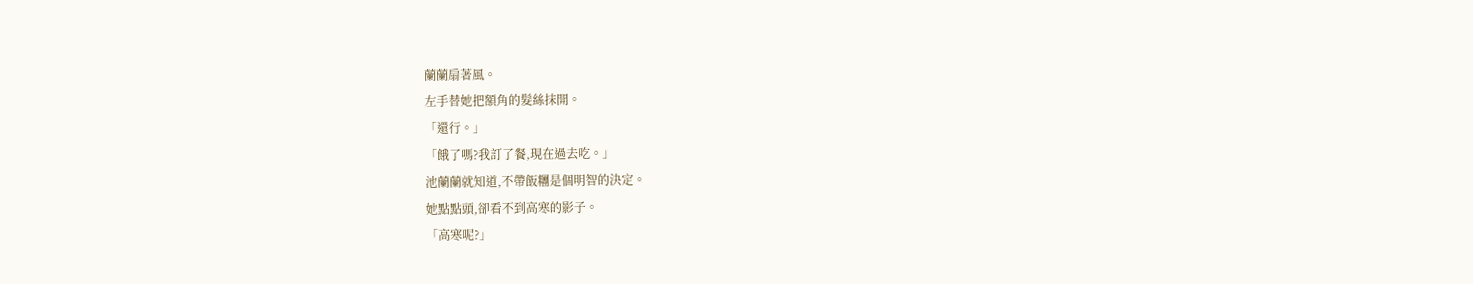蘭蘭扇著風。
左手替她把額角的髮絲抹開。
「還行。」
「餓了嗎?我訂了餐,現在過去吃。」
池蘭蘭就知道,不帶飯糰是個明智的決定。
她點點頭,卻看不到高寒的影子。
「高寒呢?」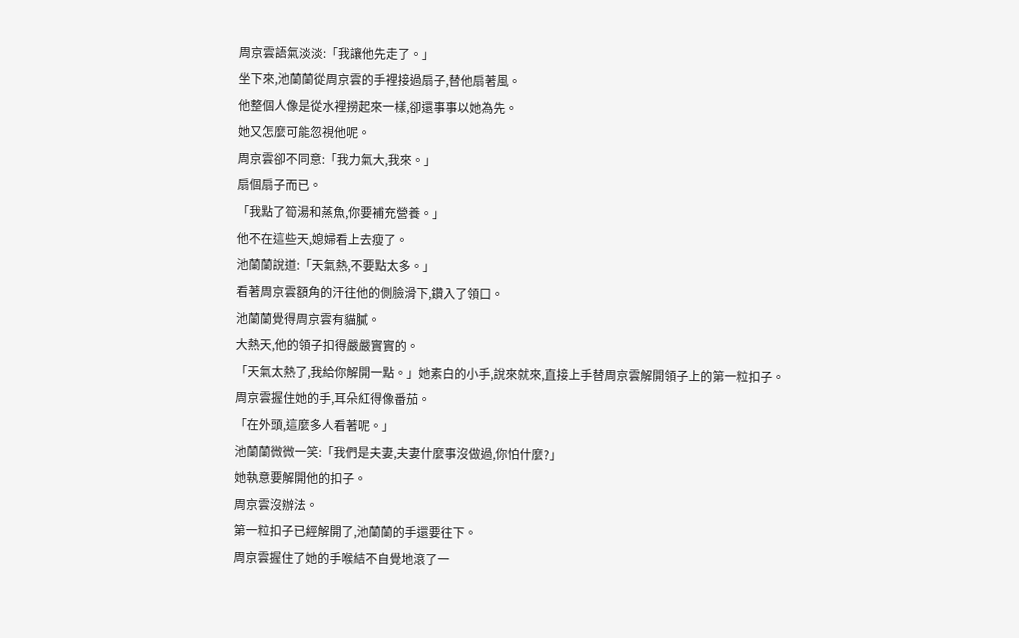周京雲語氣淡淡:「我讓他先走了。」
坐下來,池蘭蘭從周京雲的手裡接過扇子,替他扇著風。
他整個人像是從水裡撈起來一樣,卻還事事以她為先。
她又怎麼可能忽視他呢。
周京雲卻不同意:「我力氣大,我來。」
扇個扇子而已。
「我點了筍湯和蒸魚,你要補充營養。」
他不在這些天,媳婦看上去瘦了。
池蘭蘭說道:「天氣熱,不要點太多。」
看著周京雲額角的汗往他的側臉滑下,鑽入了領口。
池蘭蘭覺得周京雲有貓膩。
大熱天,他的領子扣得嚴嚴實實的。
「天氣太熱了,我給你解開一點。」她素白的小手,說來就來,直接上手替周京雲解開領子上的第一粒扣子。
周京雲握住她的手,耳朵紅得像番茄。
「在外頭,這麼多人看著呢。」
池蘭蘭微微一笑:「我們是夫妻,夫妻什麼事沒做過,你怕什麼?」
她執意要解開他的扣子。
周京雲沒辦法。
第一粒扣子已經解開了,池蘭蘭的手還要往下。
周京雲握住了她的手喉結不自覺地滾了一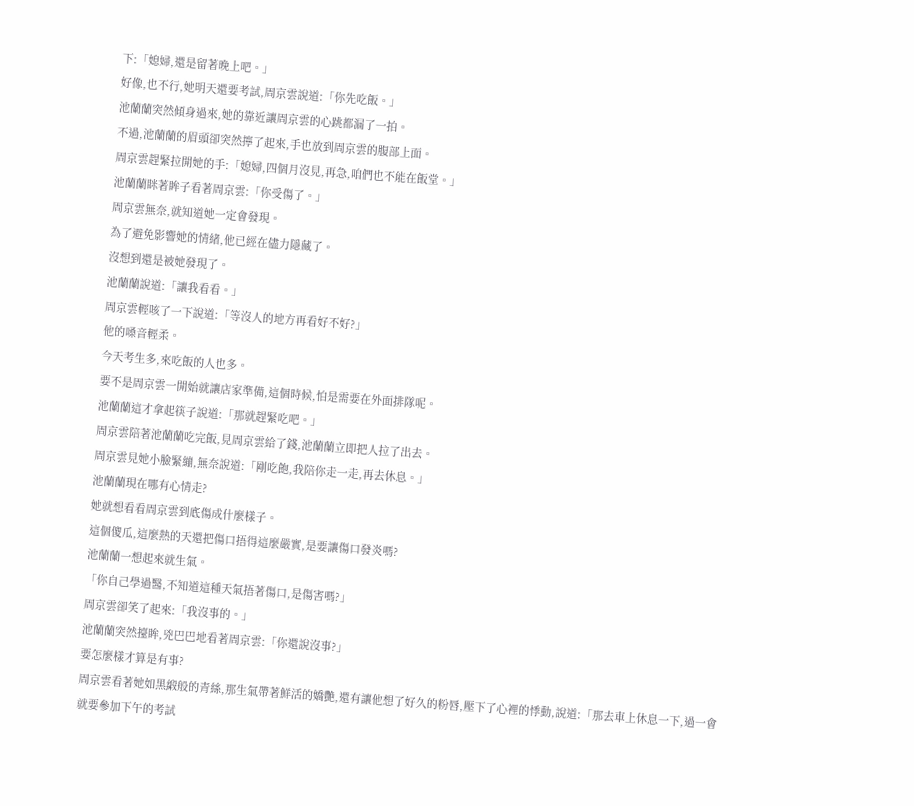下:「媳婦,還是留著晚上吧。」
好像,也不行,她明天還要考試,周京雲說道:「你先吃飯。」
池蘭蘭突然傾身過來,她的靠近讓周京雲的心跳都漏了一拍。
不過,池蘭蘭的眉頭卻突然擰了起來,手也放到周京雲的腹部上面。
周京雲趕緊拉開她的手:「媳婦,四個月沒見,再急,咱們也不能在飯堂。」
池蘭蘭眯著眸子看著周京雲:「你受傷了。」
周京雲無奈,就知道她一定會發現。
為了避免影響她的情緒,他已經在儘力隱藏了。
沒想到還是被她發現了。
池蘭蘭說道:「讓我看看。」
周京雲輕咳了一下說道:「等沒人的地方再看好不好?」
他的嗓音輕柔。
今天考生多,來吃飯的人也多。
要不是周京雲一開始就讓店家準備,這個時候,怕是需要在外面排隊呢。
池蘭蘭這才拿起筷子說道:「那就趕緊吃吧。」
周京雲陪著池蘭蘭吃完飯,見周京雲給了錢,池蘭蘭立即把人拉了出去。
周京雲見她小臉緊繃,無奈說道:「剛吃飽,我陪你走一走,再去休息。」
池蘭蘭現在哪有心情走?
她就想看看周京雲到底傷成什麼樣子。
這個傻瓜,這麼熱的天還把傷口捂得這麼嚴實,是要讓傷口發炎嗎?
池蘭蘭一想起來就生氣。
「你自己學過醫,不知道這種天氣捂著傷口,是傷害嗎?」
周京雲卻笑了起來:「我沒事的。」
池蘭蘭突然擡眸,兇巴巴地看著周京雲:「你還說沒事?」
要怎麼樣才算是有事?
周京雲看著她如黑緞般的青絲,那生氣帶著鮮活的嬌艷,還有讓他想了好久的粉唇,壓下了心裡的悸動,說道:「那去車上休息一下,過一會就要參加下午的考試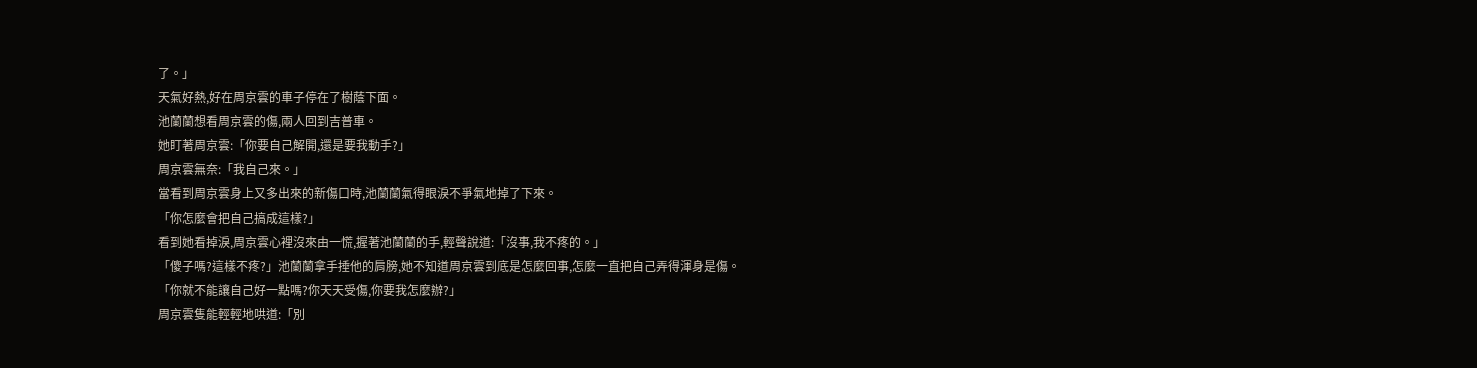了。」
天氣好熱,好在周京雲的車子停在了樹蔭下面。
池蘭蘭想看周京雲的傷,兩人回到吉普車。
她盯著周京雲:「你要自己解開,還是要我動手?」
周京雲無奈:「我自己來。」
當看到周京雲身上又多出來的新傷口時,池蘭蘭氣得眼淚不爭氣地掉了下來。
「你怎麼會把自己搞成這樣?」
看到她看掉淚,周京雲心裡沒來由一慌,握著池蘭蘭的手,輕聲說道:「沒事,我不疼的。」
「傻子嗎?這樣不疼?」池蘭蘭拿手捶他的肩膀,她不知道周京雲到底是怎麼回事,怎麼一直把自己弄得渾身是傷。
「你就不能讓自己好一點嗎?你天天受傷,你要我怎麼辦?」
周京雲隻能輕輕地哄道:「別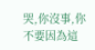哭,你沒事,你不要因為這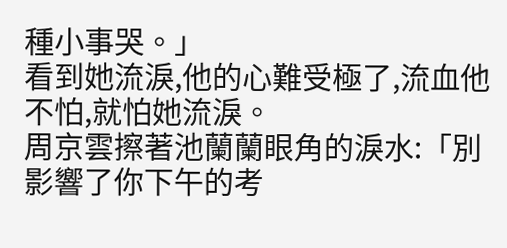種小事哭。」
看到她流淚,他的心難受極了,流血他不怕,就怕她流淚。
周京雲擦著池蘭蘭眼角的淚水:「別影響了你下午的考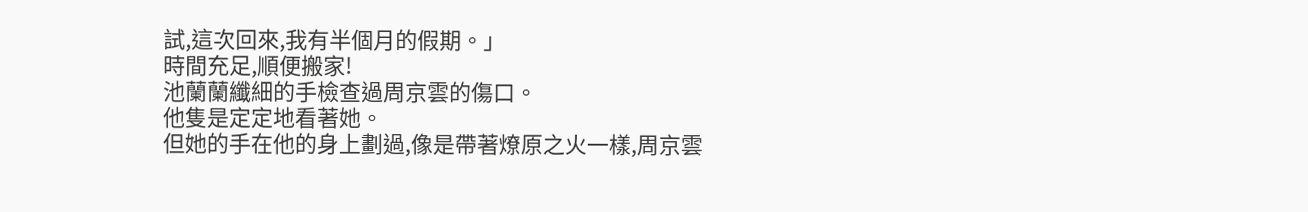試,這次回來,我有半個月的假期。」
時間充足,順便搬家!
池蘭蘭纖細的手檢查過周京雲的傷口。
他隻是定定地看著她。
但她的手在他的身上劃過,像是帶著燎原之火一樣,周京雲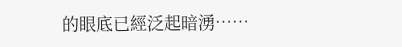的眼底已經泛起暗湧……